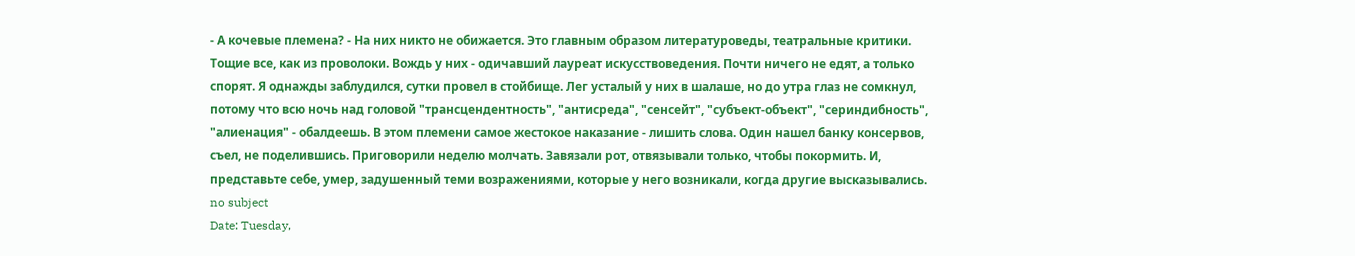- А кочевые племена? - На них никто не обижается. Это главным образом литературоведы, театральные критики. Тощие все, как из проволоки. Вождь у них - одичавший лауреат искусствоведения. Почти ничего не едят, а только спорят. Я однажды заблудился, сутки провел в стойбище. Лег усталый у них в шалаше, но до утра глаз не сомкнул, потому что всю ночь над головой "трансцендентность", "антисреда", "сенсейт", "субъект-объект", "сериндибность", "алиенация" - обалдеешь. В этом племени самое жестокое наказание - лишить слова. Один нашел банку консервов, съел, не поделившись. Приговорили неделю молчать. Завязали рот, отвязывали только, чтобы покормить. И, представьте себе, умер, задушенный теми возражениями, которые у него возникали, когда другие высказывались.
no subject
Date: Tuesday,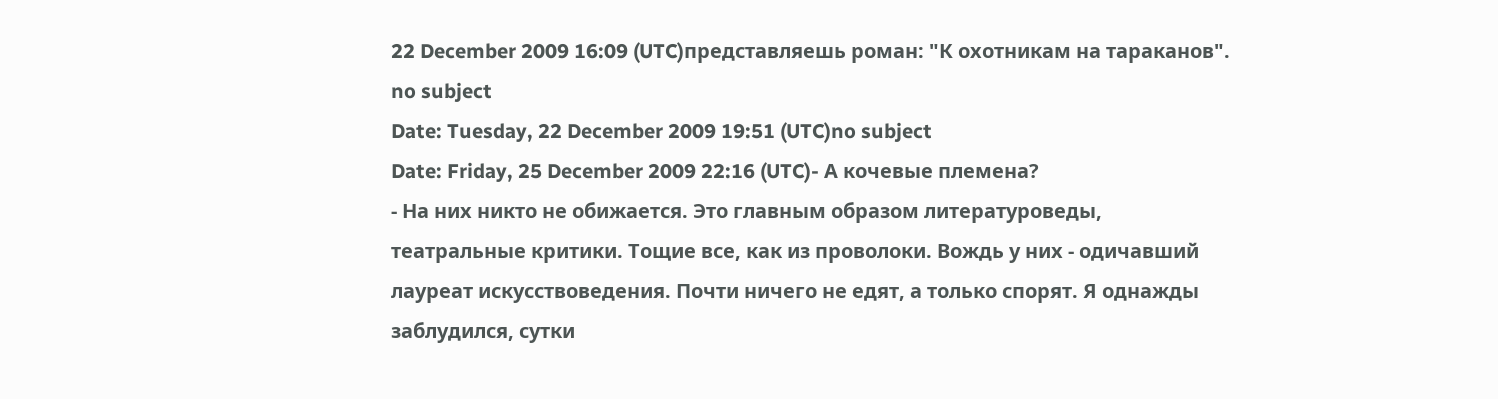22 December 2009 16:09 (UTC)представляешь роман: "К охотникам на тараканов".
no subject
Date: Tuesday, 22 December 2009 19:51 (UTC)no subject
Date: Friday, 25 December 2009 22:16 (UTC)- А кочевые племена?
- На них никто не обижается. Это главным образом литературоведы,
театральные критики. Тощие все, как из проволоки. Вождь у них - одичавший
лауреат искусствоведения. Почти ничего не едят, а только спорят. Я однажды
заблудился, сутки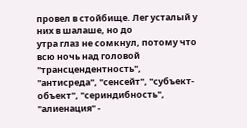провел в стойбище. Лег усталый у них в шалаше, но до
утра глаз не сомкнул, потому что всю ночь над головой "трансцендентность",
"антисреда", "сенсейт", "субъект-объект", "сериндибность", "алиенация" -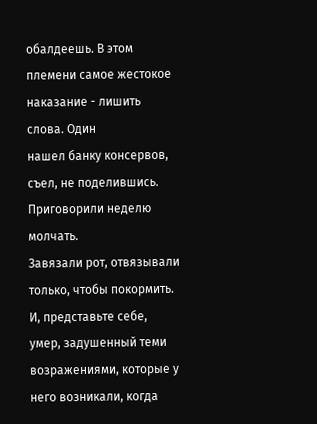обалдеешь. В этом племени самое жестокое наказание - лишить слова. Один
нашел банку консервов, съел, не поделившись. Приговорили неделю молчать.
Завязали рот, отвязывали только, чтобы покормить. И, представьте себе,
умер, задушенный теми возражениями, которые у него возникали, когда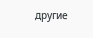другие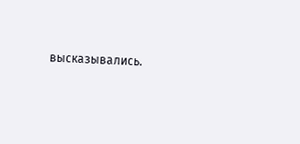высказывались.